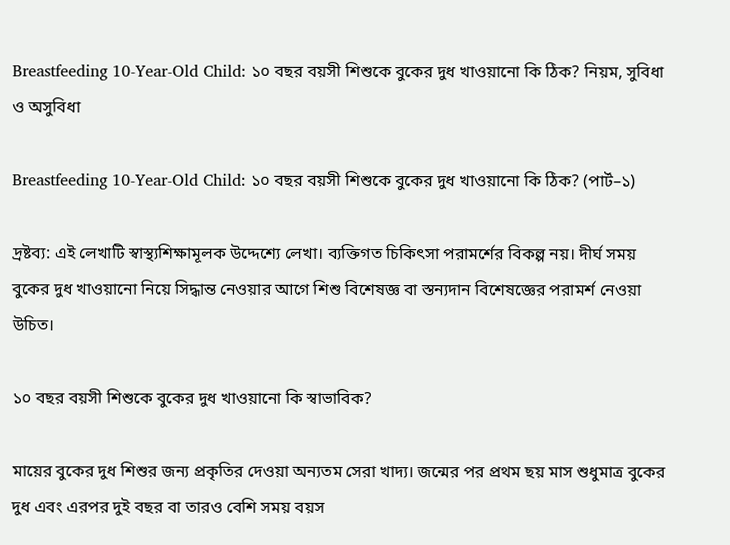Breastfeeding 10-Year-Old Child: ১০ বছর বয়সী শিশুকে বুকের দুধ খাওয়ানো কি ঠিক? নিয়ম, সুবিধা ও অসুবিধা

Breastfeeding 10-Year-Old Child: ১০ বছর বয়সী শিশুকে বুকের দুধ খাওয়ানো কি ঠিক? (পার্ট–১)

দ্রষ্টব্য: এই লেখাটি স্বাস্থ্যশিক্ষামূলক উদ্দেশ্যে লেখা। ব্যক্তিগত চিকিৎসা পরামর্শের বিকল্প নয়। দীর্ঘ সময় বুকের দুধ খাওয়ানো নিয়ে সিদ্ধান্ত নেওয়ার আগে শিশু বিশেষজ্ঞ বা স্তন্যদান বিশেষজ্ঞের পরামর্শ নেওয়া উচিত।

১০ বছর বয়সী শিশুকে বুকের দুধ খাওয়ানো কি স্বাভাবিক?

মায়ের বুকের দুধ শিশুর জন্য প্রকৃতির দেওয়া অন্যতম সেরা খাদ্য। জন্মের পর প্রথম ছয় মাস শুধুমাত্র বুকের দুধ এবং এরপর দুই বছর বা তারও বেশি সময় বয়স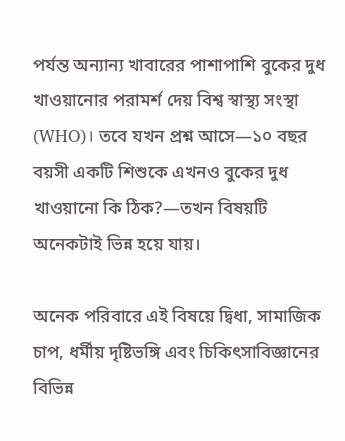পর্যন্ত অন্যান্য খাবারের পাশাপাশি বুকের দুধ খাওয়ানোর পরামর্শ দেয় বিশ্ব স্বাস্থ্য সংস্থা (WHO)। তবে যখন প্রশ্ন আসে—১০ বছর বয়সী একটি শিশুকে এখনও বুকের দুধ খাওয়ানো কি ঠিক?—তখন বিষয়টি অনেকটাই ভিন্ন হয়ে যায়।

অনেক পরিবারে এই বিষয়ে দ্বিধা, সামাজিক চাপ, ধর্মীয় দৃষ্টিভঙ্গি এবং চিকিৎসাবিজ্ঞানের বিভিন্ন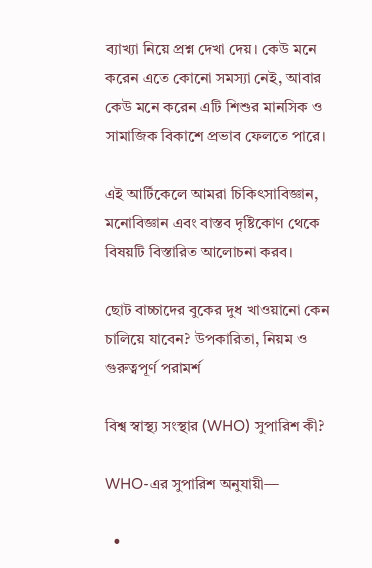ব্যাখ্যা নিয়ে প্রশ্ন দেখা দেয়। কেউ মনে করেন এতে কোনো সমস্যা নেই, আবার কেউ মনে করেন এটি শিশুর মানসিক ও সামাজিক বিকাশে প্রভাব ফেলতে পারে।

এই আর্টিকেলে আমরা চিকিৎসাবিজ্ঞান, মনোবিজ্ঞান এবং বাস্তব দৃষ্টিকোণ থেকে বিষয়টি বিস্তারিত আলোচনা করব।

ছোট বাচ্চাদের বুকের দুধ খাওয়ানো কেন চালিয়ে যাবেন? উপকারিতা, নিয়ম ও গুরুত্বপূর্ণ পরামর্শ

বিশ্ব স্বাস্থ্য সংস্থার (WHO) সুপারিশ কী?

WHO-এর সুপারিশ অনুযায়ী—

  •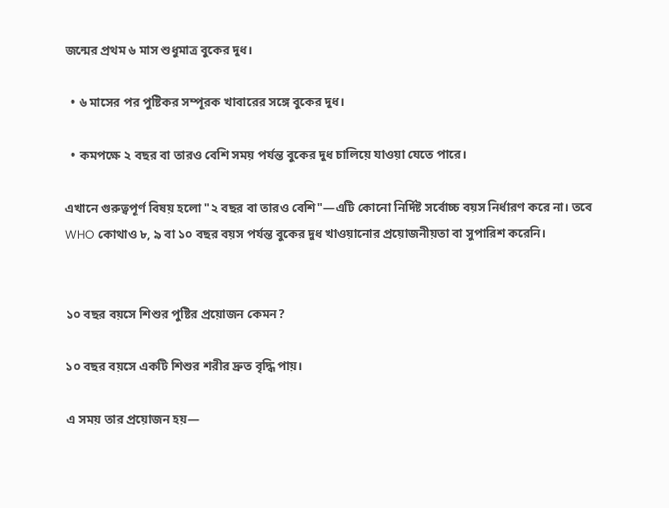জন্মের প্রথম ৬ মাস শুধুমাত্র বুকের দুধ।

  • ৬ মাসের পর পুষ্টিকর সম্পূরক খাবারের সঙ্গে বুকের দুধ।

  • কমপক্ষে ২ বছর বা তারও বেশি সময় পর্যন্ত বুকের দুধ চালিয়ে যাওয়া যেতে পারে।

এখানে গুরুত্বপূর্ণ বিষয় হলো "২ বছর বা তারও বেশি"—এটি কোনো নির্দিষ্ট সর্বোচ্চ বয়স নির্ধারণ করে না। তবে WHO কোথাও ৮, ৯ বা ১০ বছর বয়স পর্যন্ত বুকের দুধ খাওয়ানোর প্রয়োজনীয়তা বা সুপারিশ করেনি।


১০ বছর বয়সে শিশুর পুষ্টির প্রয়োজন কেমন?

১০ বছর বয়সে একটি শিশুর শরীর দ্রুত বৃদ্ধি পায়।

এ সময় তার প্রয়োজন হয়—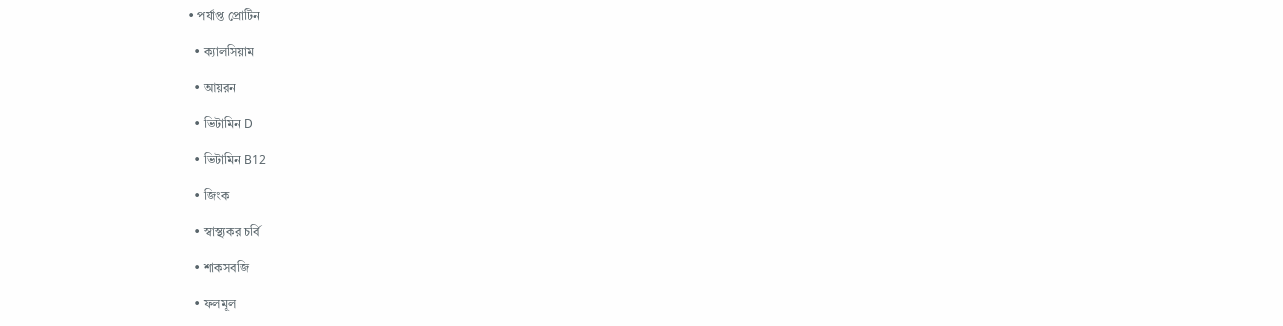• পর্যাপ্ত প্রোটিন

  • ক্যালসিয়াম

  • আয়রন

  • ভিটামিন D

  • ভিটামিন B12

  • জিংক

  • স্বাস্থ্যকর চর্বি

  • শাকসবজি

  • ফলমূল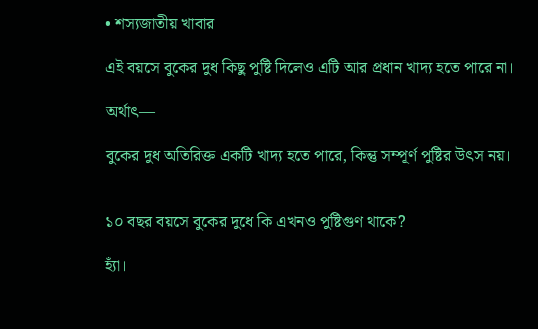• শস্যজাতীয় খাবার

এই বয়সে বুকের দুধ কিছু পুষ্টি দিলেও এটি আর প্রধান খাদ্য হতে পারে না।

অর্থাৎ—

বুকের দুধ অতিরিক্ত একটি খাদ্য হতে পারে, কিন্তু সম্পূর্ণ পুষ্টির উৎস নয়।


১০ বছর বয়সে বুকের দুধে কি এখনও পুষ্টিগুণ থাকে?

হ্যাঁ।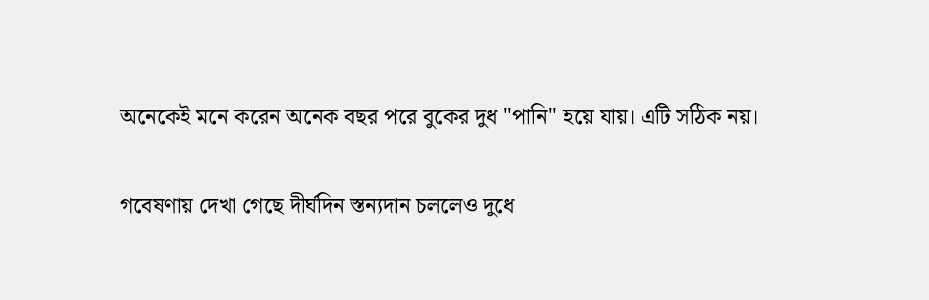অনেকেই মনে করেন অনেক বছর পরে বুকের দুধ "পানি" হয়ে যায়। এটি সঠিক নয়।

গবেষণায় দেখা গেছে দীর্ঘদিন স্তন্যদান চললেও দুধে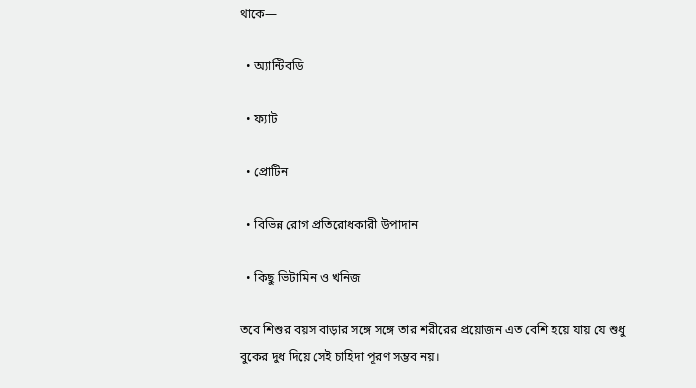থাকে—

  • অ্যান্টিবডি

  • ফ্যাট

  • প্রোটিন

  • বিভিন্ন রোগ প্রতিরোধকারী উপাদান

  • কিছু ভিটামিন ও খনিজ

তবে শিশুর বয়স বাড়ার সঙ্গে সঙ্গে তার শরীরের প্রয়োজন এত বেশি হয়ে যায় যে শুধু বুকের দুধ দিয়ে সেই চাহিদা পূরণ সম্ভব নয়।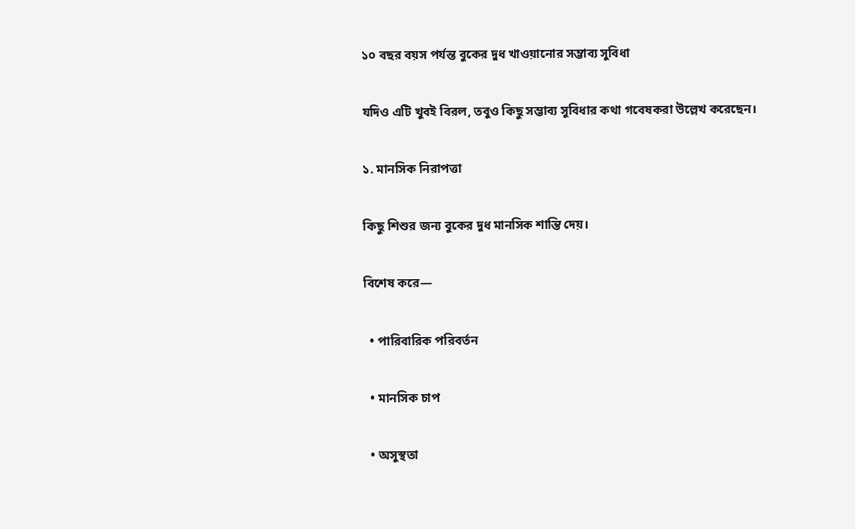১০ বছর বয়স পর্যন্ত বুকের দুধ খাওয়ানোর সম্ভাব্য সুবিধা

যদিও এটি খুবই বিরল, তবুও কিছু সম্ভাব্য সুবিধার কথা গবেষকরা উল্লেখ করেছেন।

১. মানসিক নিরাপত্তা

কিছু শিশুর জন্য বুকের দুধ মানসিক শান্তি দেয়।

বিশেষ করে—

  • পারিবারিক পরিবর্তন

  • মানসিক চাপ

  • অসুস্থতা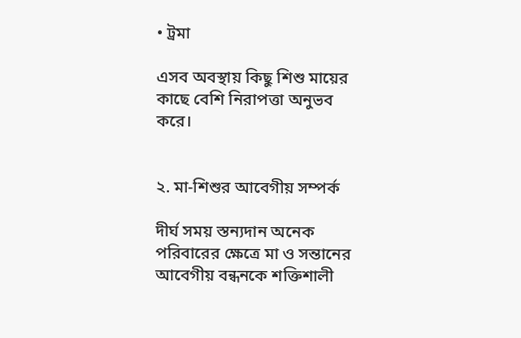• ট্রমা

এসব অবস্থায় কিছু শিশু মায়ের কাছে বেশি নিরাপত্তা অনুভব করে।


২. মা-শিশুর আবেগীয় সম্পর্ক

দীর্ঘ সময় স্তন্যদান অনেক পরিবারের ক্ষেত্রে মা ও সন্তানের আবেগীয় বন্ধনকে শক্তিশালী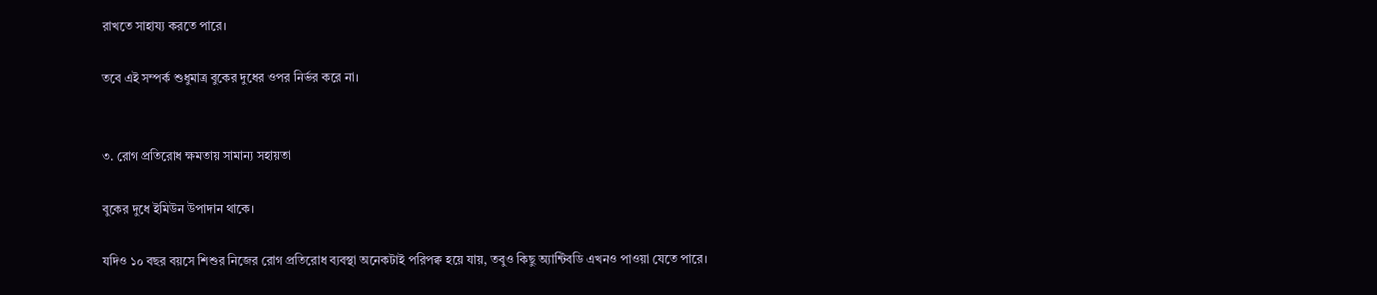রাখতে সাহায্য করতে পারে।

তবে এই সম্পর্ক শুধুমাত্র বুকের দুধের ওপর নির্ভর করে না।


৩. রোগ প্রতিরোধ ক্ষমতায় সামান্য সহায়তা

বুকের দুধে ইমিউন উপাদান থাকে।

যদিও ১০ বছর বয়সে শিশুর নিজের রোগ প্রতিরোধ ব্যবস্থা অনেকটাই পরিপক্ব হয়ে যায়, তবুও কিছু অ্যান্টিবডি এখনও পাওয়া যেতে পারে।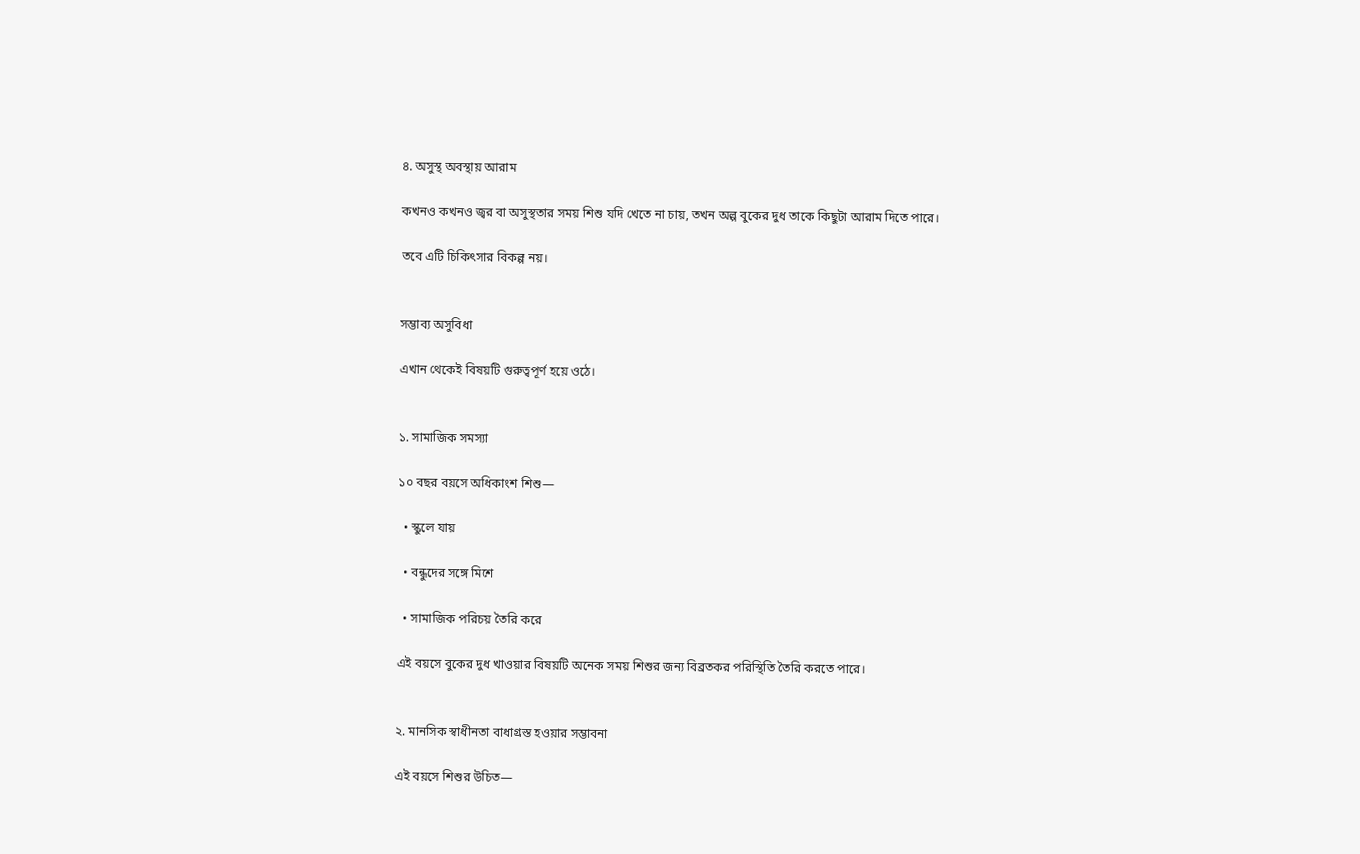৪. অসুস্থ অবস্থায় আরাম

কখনও কখনও জ্বর বা অসুস্থতার সময় শিশু যদি খেতে না চায়, তখন অল্প বুকের দুধ তাকে কিছুটা আরাম দিতে পারে।

তবে এটি চিকিৎসার বিকল্প নয়।


সম্ভাব্য অসুবিধা

এখান থেকেই বিষয়টি গুরুত্বপূর্ণ হয়ে ওঠে।


১. সামাজিক সমস্যা

১০ বছর বয়সে অধিকাংশ শিশু—

  • স্কুলে যায়

  • বন্ধুদের সঙ্গে মিশে

  • সামাজিক পরিচয় তৈরি করে

এই বয়সে বুকের দুধ খাওয়ার বিষয়টি অনেক সময় শিশুর জন্য বিব্রতকর পরিস্থিতি তৈরি করতে পারে।


২. মানসিক স্বাধীনতা বাধাগ্রস্ত হওয়ার সম্ভাবনা

এই বয়সে শিশুর উচিত—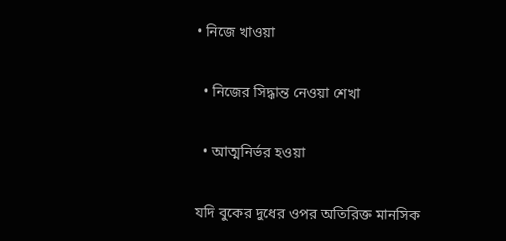• নিজে খাওয়া

  • নিজের সিদ্ধান্ত নেওয়া শেখা

  • আত্মনির্ভর হওয়া

যদি বুকের দুধের ওপর অতিরিক্ত মানসিক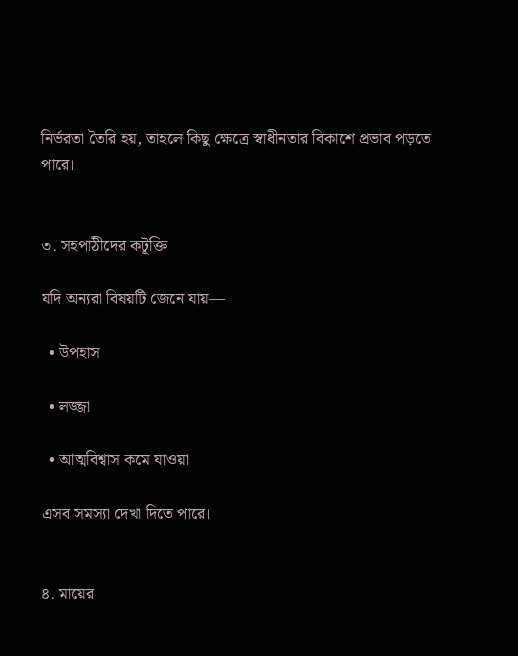নির্ভরতা তৈরি হয়, তাহলে কিছু ক্ষেত্রে স্বাধীনতার বিকাশে প্রভাব পড়তে পারে।


৩. সহপাঠীদের কটূক্তি

যদি অন্যরা বিষয়টি জেনে যায়—

  • উপহাস

  • লজ্জা

  • আত্মবিশ্বাস কমে যাওয়া

এসব সমস্যা দেখা দিতে পারে।


৪. মায়ের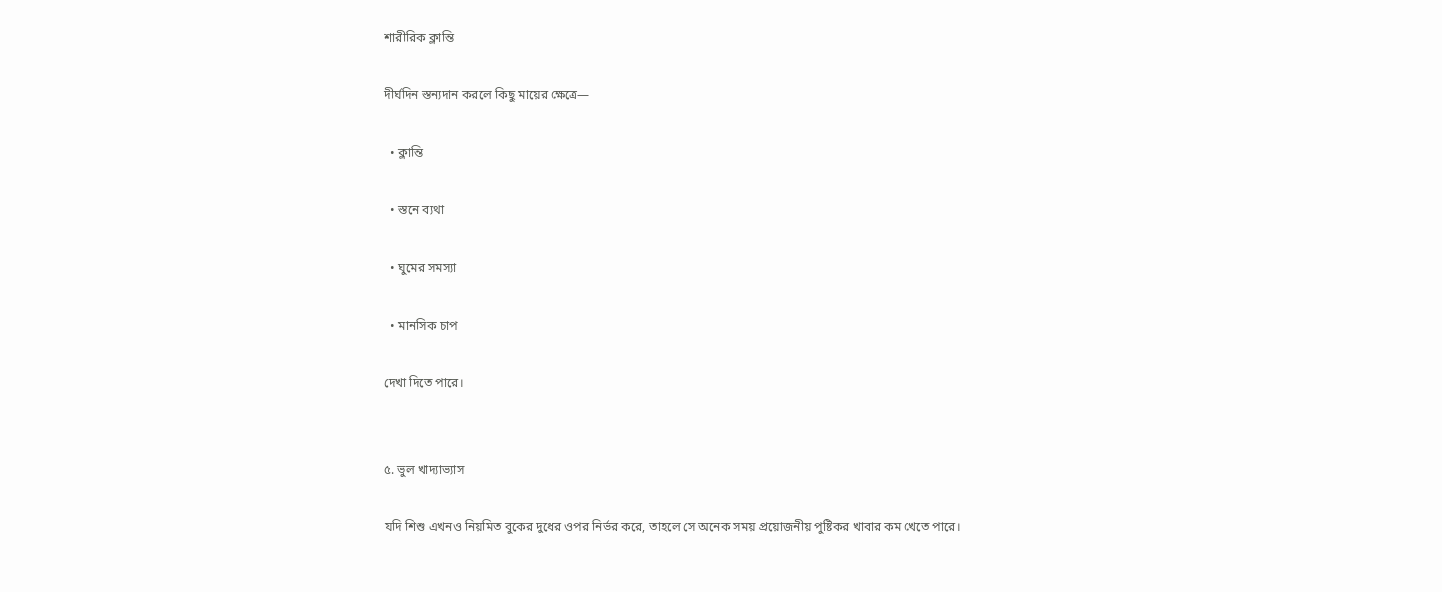শারীরিক ক্লান্তি

দীর্ঘদিন স্তন্যদান করলে কিছু মায়ের ক্ষেত্রে—

  • ক্লান্তি

  • স্তনে ব্যথা

  • ঘুমের সমস্যা

  • মানসিক চাপ

দেখা দিতে পারে।


৫. ভুল খাদ্যাভ্যাস

যদি শিশু এখনও নিয়মিত বুকের দুধের ওপর নির্ভর করে, তাহলে সে অনেক সময় প্রয়োজনীয় পুষ্টিকর খাবার কম খেতে পারে।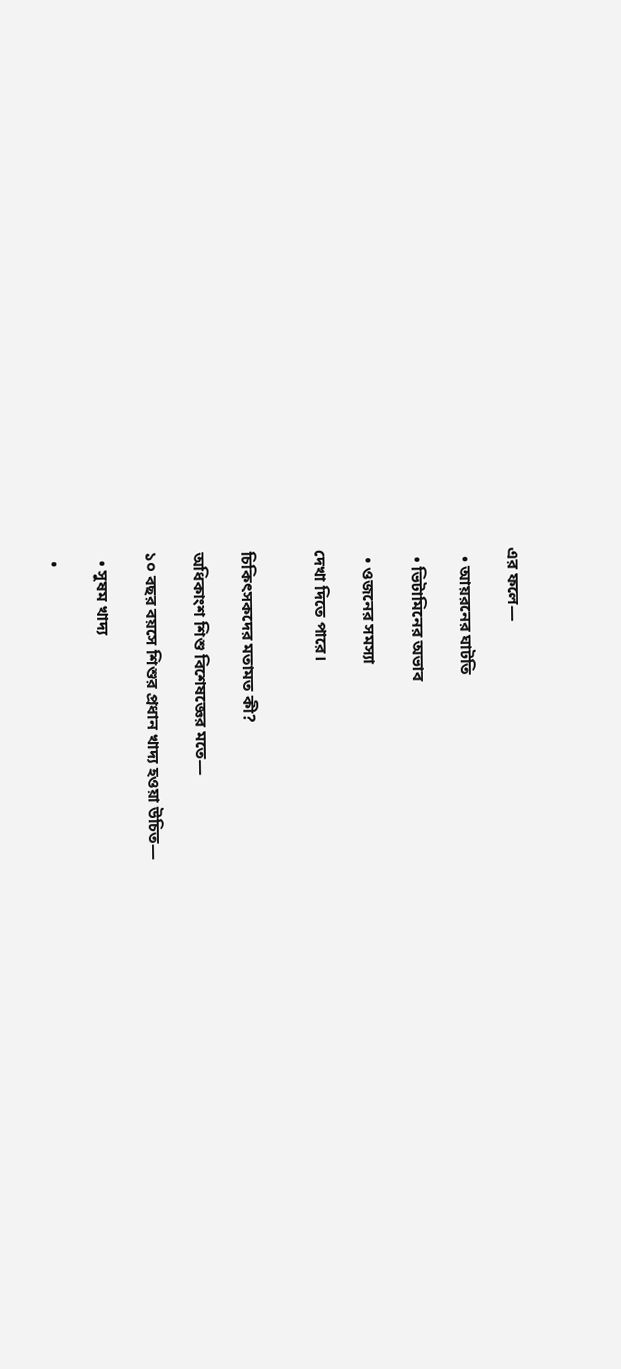এর ফলে—

  • আয়রনের ঘাটতি

  • ভিটামিনের অভাব

  • ওজনের সমস্যা

দেখা দিতে পারে।


চিকিৎসকদের মতামত কী?

অধিকাংশ শিশু বিশেষজ্ঞের মতে—

১০ বছর বয়সে শিশুর প্রধান খাদ্য হওয়া উচিত—

  • সুষম খাদ্য

  •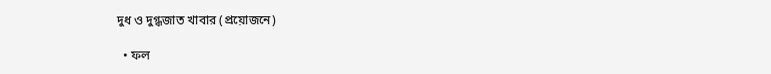দুধ ও দুগ্ধজাত খাবার (প্রয়োজনে)

  • ফল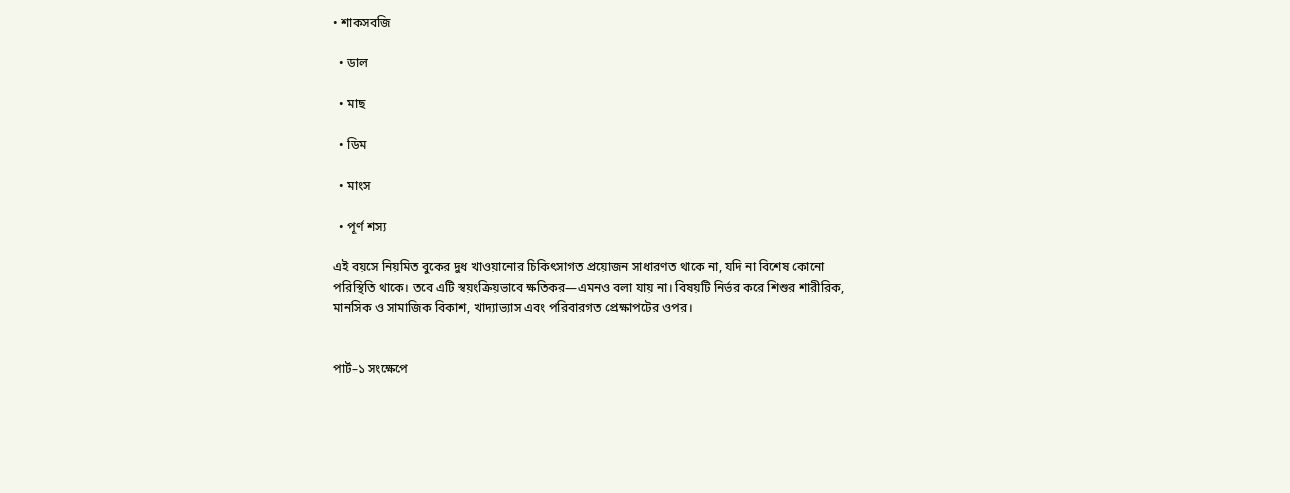• শাকসবজি

  • ডাল

  • মাছ

  • ডিম

  • মাংস

  • পূর্ণ শস্য

এই বয়সে নিয়মিত বুকের দুধ খাওয়ানোর চিকিৎসাগত প্রয়োজন সাধারণত থাকে না, যদি না বিশেষ কোনো পরিস্থিতি থাকে। তবে এটি স্বয়ংক্রিয়ভাবে ক্ষতিকর—এমনও বলা যায় না। বিষয়টি নির্ভর করে শিশুর শারীরিক, মানসিক ও সামাজিক বিকাশ, খাদ্যাভ্যাস এবং পরিবারগত প্রেক্ষাপটের ওপর।


পার্ট–১ সংক্ষেপে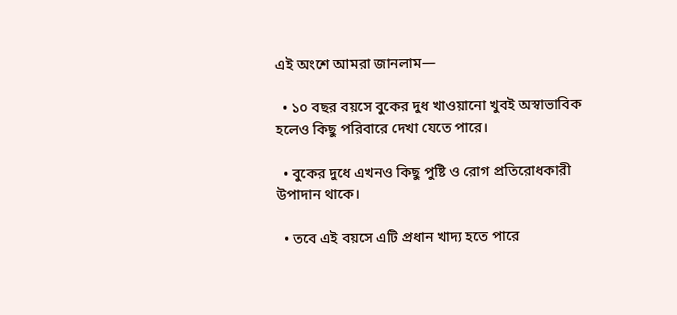এই অংশে আমরা জানলাম—

  • ১০ বছর বয়সে বুকের দুধ খাওয়ানো খুবই অস্বাভাবিক হলেও কিছু পরিবারে দেখা যেতে পারে।

  • বুকের দুধে এখনও কিছু পুষ্টি ও রোগ প্রতিরোধকারী উপাদান থাকে।

  • তবে এই বয়সে এটি প্রধান খাদ্য হতে পারে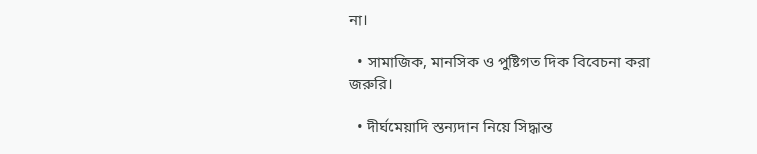না।

  • সামাজিক, মানসিক ও পুষ্টিগত দিক বিবেচনা করা জরুরি।

  • দীর্ঘমেয়াদি স্তন্যদান নিয়ে সিদ্ধান্ত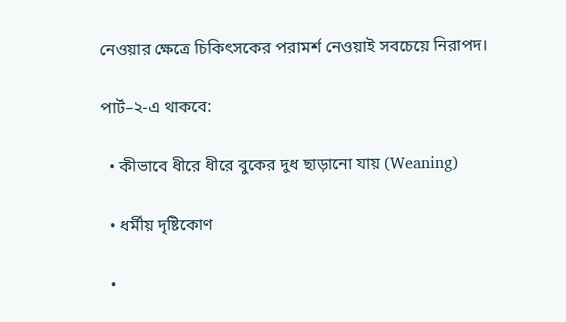নেওয়ার ক্ষেত্রে চিকিৎসকের পরামর্শ নেওয়াই সবচেয়ে নিরাপদ।

পার্ট–২-এ থাকবে:

  • কীভাবে ধীরে ধীরে বুকের দুধ ছাড়ানো যায় (Weaning)

  • ধর্মীয় দৃষ্টিকোণ

  •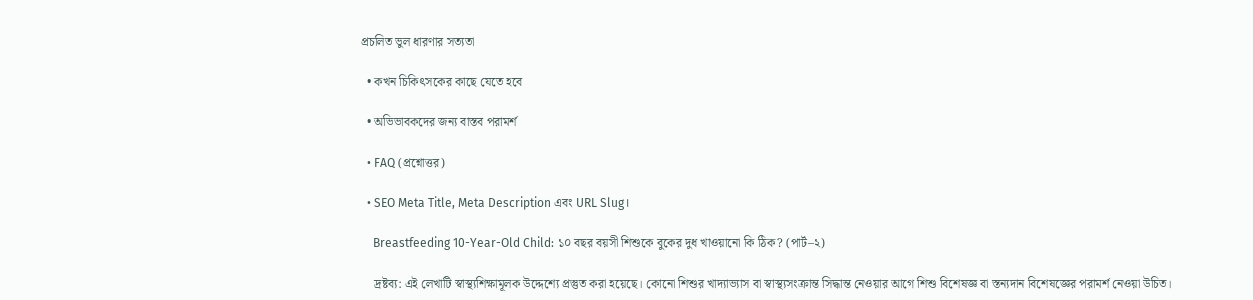প্রচলিত ভুল ধারণার সত্যতা

  • কখন চিকিৎসকের কাছে যেতে হবে

  • অভিভাবকদের জন্য বাস্তব পরামর্শ

  • FAQ (প্রশ্নোত্তর)

  • SEO Meta Title, Meta Description এবং URL Slug।

    Breastfeeding 10-Year-Old Child: ১০ বছর বয়সী শিশুকে বুকের দুধ খাওয়ানো কি ঠিক? (পার্ট–২)

    দ্রষ্টব্য: এই লেখাটি স্বাস্থ্যশিক্ষামূলক উদ্দেশ্যে প্রস্তুত করা হয়েছে। কোনো শিশুর খাদ্যাভ্যাস বা স্বাস্থ্যসংক্রান্ত সিদ্ধান্ত নেওয়ার আগে শিশু বিশেষজ্ঞ বা স্তন্যদান বিশেষজ্ঞের পরামর্শ নেওয়া উচিত।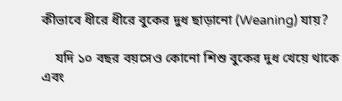কীভাবে ধীরে ধীরে বুকের দুধ ছাড়ানো (Weaning) যায়?

    যদি ১০ বছর বয়সেও কোনো শিশু বুকের দুধ খেয়ে থাকে এবং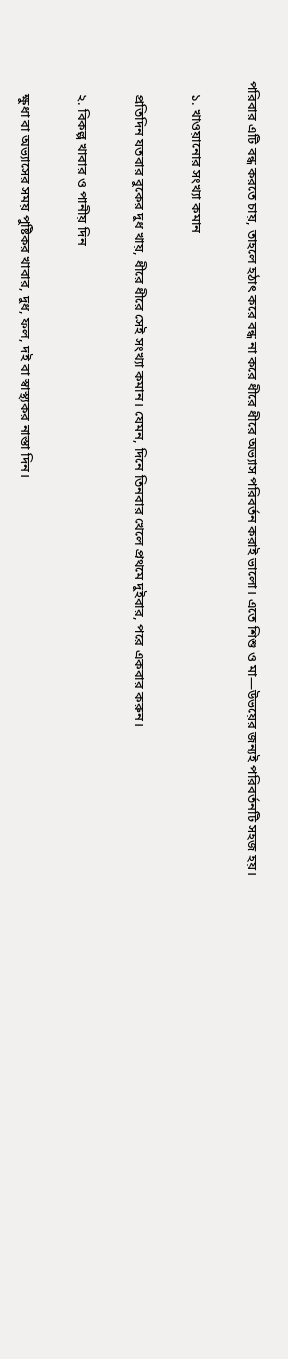পরিবার এটি বন্ধ করতে চায়, তাহলে হঠাৎ করে বন্ধ না করে ধীরে ধীরে অভ্যাস পরিবর্তন করাই ভালো। এতে শিশু ও মা—উভয়ের জন্যই পরিবর্তনটি সহজ হয়।

    ১. খাওয়ানোর সংখ্যা কমান

    প্রতিদিন যতবার বুকের দুধ খায়, ধীরে ধীরে সেই সংখ্যা কমান। যেমন, দিনে তিনবার খেলে প্রথমে দুইবার, পরে একবার করুন।

    ২. বিকল্প খাবার ও পানীয় দিন

    ক্ষুধা বা অভ্যাসের সময় পুষ্টিকর খাবার, দুধ, ফল, দই বা স্বাস্থ্যকর নাস্তা দিন।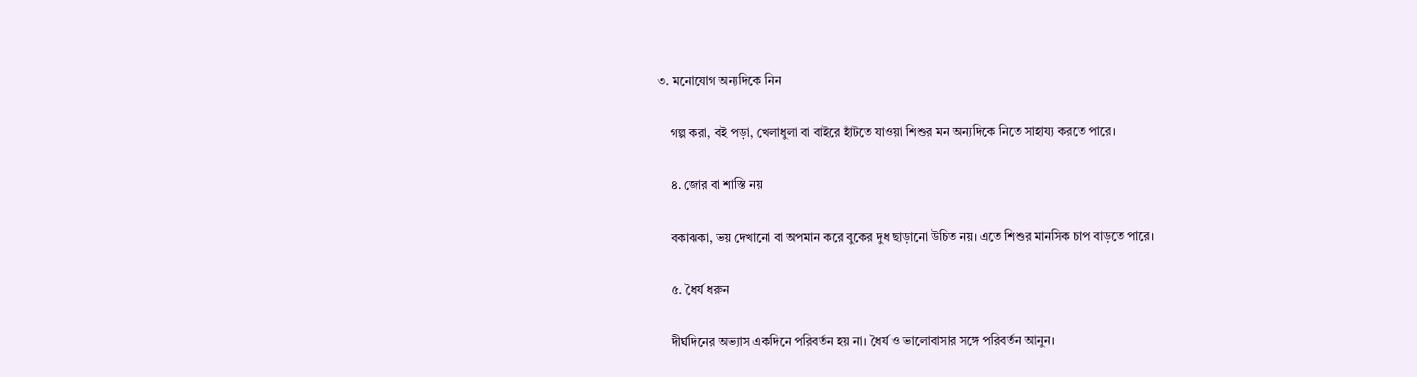৩. মনোযোগ অন্যদিকে নিন

    গল্প করা, বই পড়া, খেলাধুলা বা বাইরে হাঁটতে যাওয়া শিশুর মন অন্যদিকে নিতে সাহায্য করতে পারে।

    ৪. জোর বা শাস্তি নয়

    বকাঝকা, ভয় দেখানো বা অপমান করে বুকের দুধ ছাড়ানো উচিত নয়। এতে শিশুর মানসিক চাপ বাড়তে পারে।

    ৫. ধৈর্য ধরুন

    দীর্ঘদিনের অভ্যাস একদিনে পরিবর্তন হয় না। ধৈর্য ও ভালোবাসার সঙ্গে পরিবর্তন আনুন।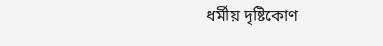ধর্মীয় দৃষ্টিকোণ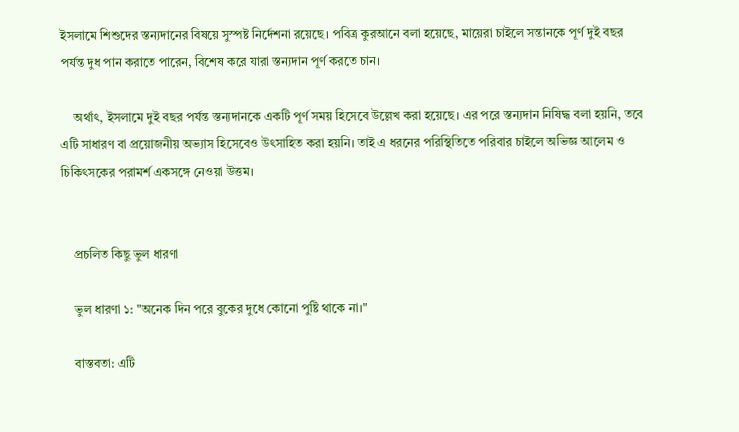ইসলামে শিশুদের স্তন্যদানের বিষয়ে সুস্পষ্ট নির্দেশনা রয়েছে। পবিত্র কুরআনে বলা হয়েছে, মায়েরা চাইলে সন্তানকে পূর্ণ দুই বছর পর্যন্ত দুধ পান করাতে পারেন, বিশেষ করে যারা স্তন্যদান পূর্ণ করতে চান।

    অর্থাৎ, ইসলামে দুই বছর পর্যন্ত স্তন্যদানকে একটি পূর্ণ সময় হিসেবে উল্লেখ করা হয়েছে। এর পরে স্তন্যদান নিষিদ্ধ বলা হয়নি, তবে এটি সাধারণ বা প্রয়োজনীয় অভ্যাস হিসেবেও উৎসাহিত করা হয়নি। তাই এ ধরনের পরিস্থিতিতে পরিবার চাইলে অভিজ্ঞ আলেম ও চিকিৎসকের পরামর্শ একসঙ্গে নেওয়া উত্তম।


    প্রচলিত কিছু ভুল ধারণা

    ভুল ধারণা ১: "অনেক দিন পরে বুকের দুধে কোনো পুষ্টি থাকে না।"

    বাস্তবতা: এটি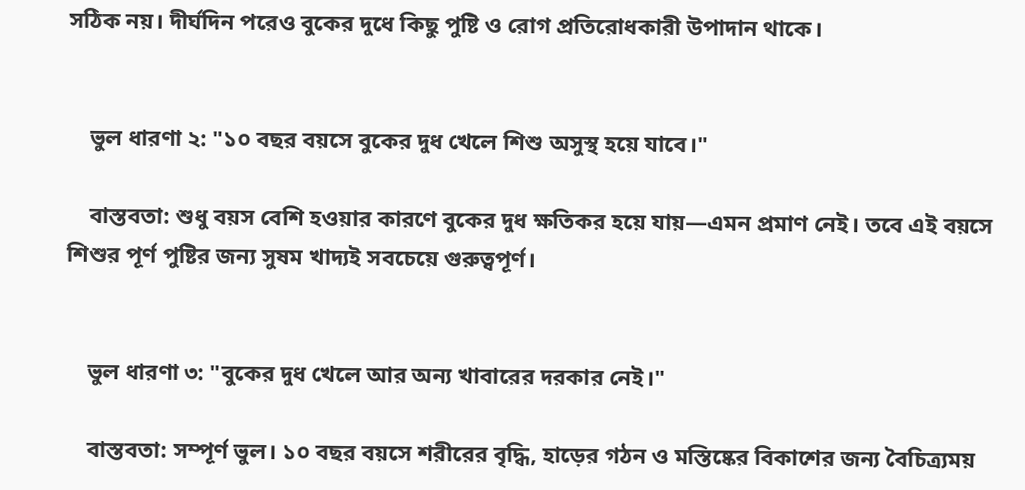সঠিক নয়। দীর্ঘদিন পরেও বুকের দুধে কিছু পুষ্টি ও রোগ প্রতিরোধকারী উপাদান থাকে।


    ভুল ধারণা ২: "১০ বছর বয়সে বুকের দুধ খেলে শিশু অসুস্থ হয়ে যাবে।"

    বাস্তবতা: শুধু বয়স বেশি হওয়ার কারণে বুকের দুধ ক্ষতিকর হয়ে যায়—এমন প্রমাণ নেই। তবে এই বয়সে শিশুর পূর্ণ পুষ্টির জন্য সুষম খাদ্যই সবচেয়ে গুরুত্বপূর্ণ।


    ভুল ধারণা ৩: "বুকের দুধ খেলে আর অন্য খাবারের দরকার নেই।"

    বাস্তবতা: সম্পূর্ণ ভুল। ১০ বছর বয়সে শরীরের বৃদ্ধি, হাড়ের গঠন ও মস্তিষ্কের বিকাশের জন্য বৈচিত্র্যময়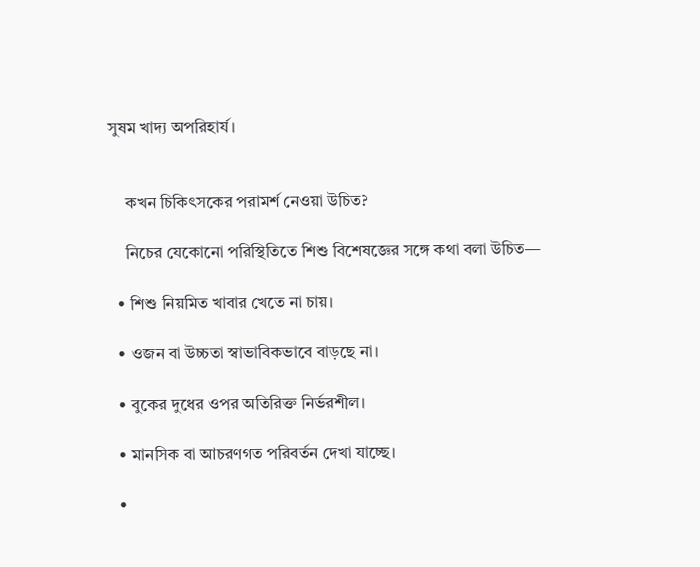সুষম খাদ্য অপরিহার্য।


    কখন চিকিৎসকের পরামর্শ নেওয়া উচিত?

    নিচের যেকোনো পরিস্থিতিতে শিশু বিশেষজ্ঞের সঙ্গে কথা বলা উচিত—

  • শিশু নিয়মিত খাবার খেতে না চায়।

  • ওজন বা উচ্চতা স্বাভাবিকভাবে বাড়ছে না।

  • বুকের দুধের ওপর অতিরিক্ত নির্ভরশীল।

  • মানসিক বা আচরণগত পরিবর্তন দেখা যাচ্ছে।

  •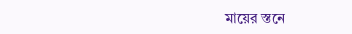মায়ের স্তনে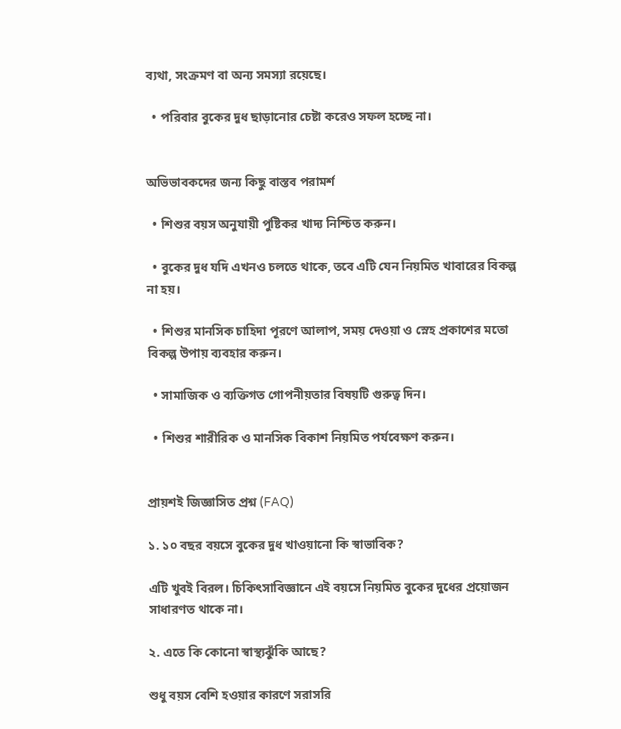ব্যথা, সংক্রমণ বা অন্য সমস্যা রয়েছে।

  • পরিবার বুকের দুধ ছাড়ানোর চেষ্টা করেও সফল হচ্ছে না।


অভিভাবকদের জন্য কিছু বাস্তব পরামর্শ

  • শিশুর বয়স অনুযায়ী পুষ্টিকর খাদ্য নিশ্চিত করুন।

  • বুকের দুধ যদি এখনও চলতে থাকে, তবে এটি যেন নিয়মিত খাবারের বিকল্প না হয়।

  • শিশুর মানসিক চাহিদা পূরণে আলাপ, সময় দেওয়া ও স্নেহ প্রকাশের মতো বিকল্প উপায় ব্যবহার করুন।

  • সামাজিক ও ব্যক্তিগত গোপনীয়তার বিষয়টি গুরুত্ব দিন।

  • শিশুর শারীরিক ও মানসিক বিকাশ নিয়মিত পর্যবেক্ষণ করুন।


প্রায়শই জিজ্ঞাসিত প্রশ্ন (FAQ)

১. ১০ বছর বয়সে বুকের দুধ খাওয়ানো কি স্বাভাবিক?

এটি খুবই বিরল। চিকিৎসাবিজ্ঞানে এই বয়সে নিয়মিত বুকের দুধের প্রয়োজন সাধারণত থাকে না।

২. এতে কি কোনো স্বাস্থ্যঝুঁকি আছে?

শুধু বয়স বেশি হওয়ার কারণে সরাসরি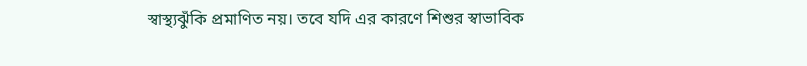স্বাস্থ্যঝুঁকি প্রমাণিত নয়। তবে যদি এর কারণে শিশুর স্বাভাবিক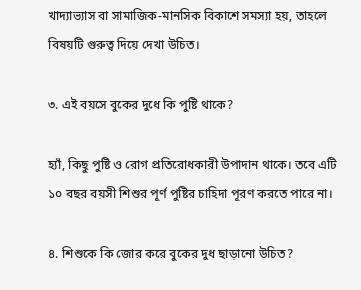খাদ্যাভ্যাস বা সামাজিক-মানসিক বিকাশে সমস্যা হয়, তাহলে বিষয়টি গুরুত্ব দিয়ে দেখা উচিত।

৩. এই বয়সে বুকের দুধে কি পুষ্টি থাকে?

হ্যাঁ, কিছু পুষ্টি ও রোগ প্রতিরোধকারী উপাদান থাকে। তবে এটি ১০ বছর বয়সী শিশুর পূর্ণ পুষ্টির চাহিদা পূরণ করতে পারে না।

৪. শিশুকে কি জোর করে বুকের দুধ ছাড়ানো উচিত?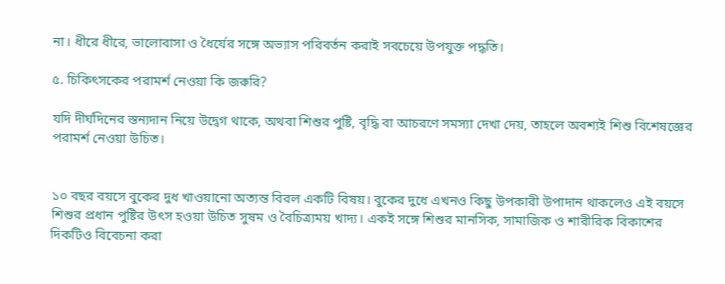না। ধীরে ধীরে, ভালোবাসা ও ধৈর্যের সঙ্গে অভ্যাস পরিবর্তন করাই সবচেয়ে উপযুক্ত পদ্ধতি।

৫. চিকিৎসকের পরামর্শ নেওয়া কি জরুরি?

যদি দীর্ঘদিনের স্তন্যদান নিয়ে উদ্বেগ থাকে, অথবা শিশুর পুষ্টি, বৃদ্ধি বা আচরণে সমস্যা দেখা দেয়, তাহলে অবশ্যই শিশু বিশেষজ্ঞের পরামর্শ নেওয়া উচিত।


১০ বছর বয়সে বুকের দুধ খাওয়ানো অত্যন্ত বিরল একটি বিষয়। বুকের দুধে এখনও কিছু উপকারী উপাদান থাকলেও এই বয়সে শিশুর প্রধান পুষ্টির উৎস হওয়া উচিত সুষম ও বৈচিত্র্যময় খাদ্য। একই সঙ্গে শিশুর মানসিক, সামাজিক ও শারীরিক বিকাশের দিকটিও বিবেচনা করা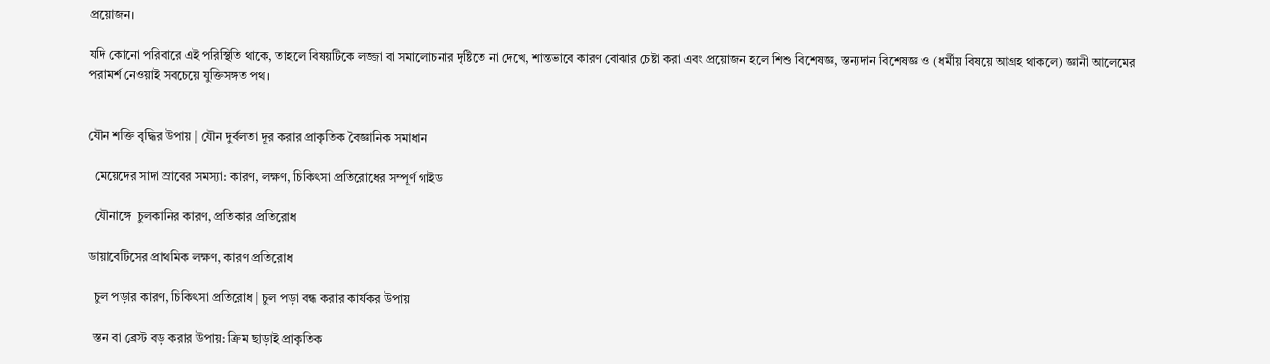প্রয়োজন।

যদি কোনো পরিবারে এই পরিস্থিতি থাকে, তাহলে বিষয়টিকে লজ্জা বা সমালোচনার দৃষ্টিতে না দেখে, শান্তভাবে কারণ বোঝার চেষ্টা করা এবং প্রয়োজন হলে শিশু বিশেষজ্ঞ, স্তন্যদান বিশেষজ্ঞ ও (ধর্মীয় বিষয়ে আগ্রহ থাকলে) জ্ঞানী আলেমের পরামর্শ নেওয়াই সবচেয়ে যুক্তিসঙ্গত পথ।


যৌন শক্তি বৃদ্ধির উপায় | যৌন দুর্বলতা দূর করার প্রাকৃতিক বৈজ্ঞানিক সমাধান

  মেয়েদের সাদা স্রাবের সমস্যা: কারণ, লক্ষণ, চিকিৎসা প্রতিরোধের সম্পূর্ণ গাইড

  যৌনাঙ্গে  চুলকানির কারণ, প্রতিকার প্রতিরোধ

ডায়াবেটিসের প্রাথমিক লক্ষণ, কারণ প্রতিরোধ

  চুল পড়ার কারণ, চিকিৎসা প্রতিরোধ | চুল পড়া বন্ধ করার কার্যকর উপায়

  স্তন বা ব্রেস্ট বড় করার উপায়: ক্রিম ছাড়াই প্রাকৃতিক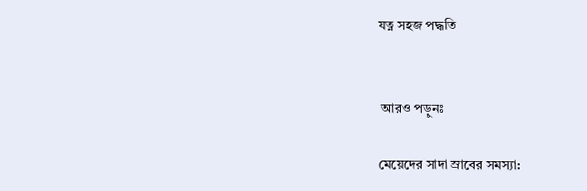যত্ন সহজ পদ্ধতি


 আরও পড়ুনঃ

মেয়েদের সাদা স্রাবের সমস্যা: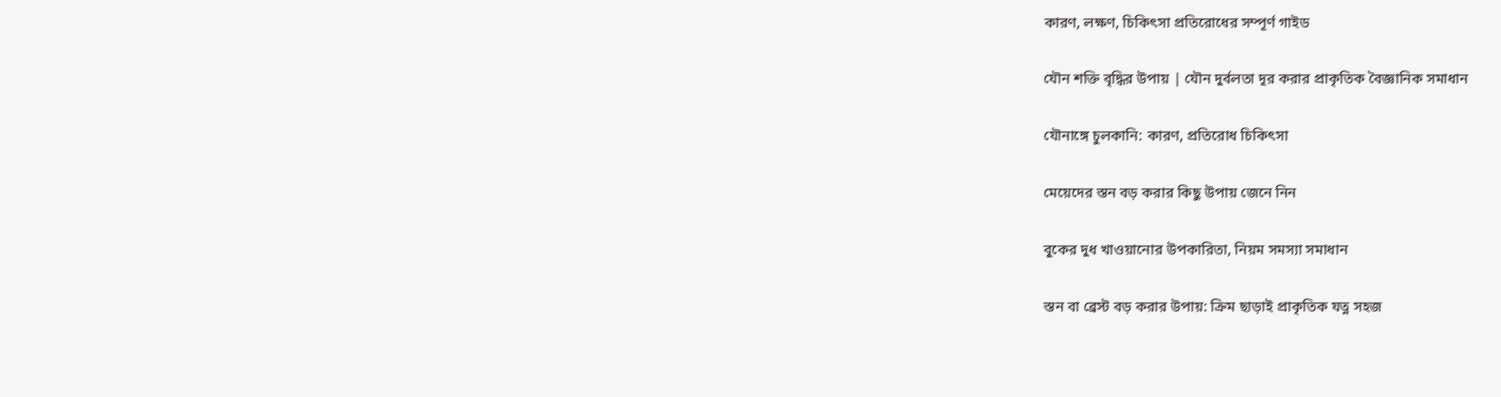কারণ, লক্ষণ, চিকিৎসা প্রতিরোধের সম্পূর্ণ গাইড

যৌন শক্তি বৃদ্ধির উপায় | যৌন দুর্বলতা দূর করার প্রাকৃতিক বৈজ্ঞানিক সমাধান

যৌনাঙ্গে চুলকানি: কারণ, প্রতিরোধ চিকিৎসা

মেয়েদের স্তন বড় করার কিছু উপায় জেনে নিন

বুকের দুধ খাওয়ানোর উপকারিতা, নিয়ম সমস্যা সমাধান

স্তন বা ব্রেস্ট বড় করার উপায়: ক্রিম ছাড়াই প্রাকৃতিক যত্ন সহজ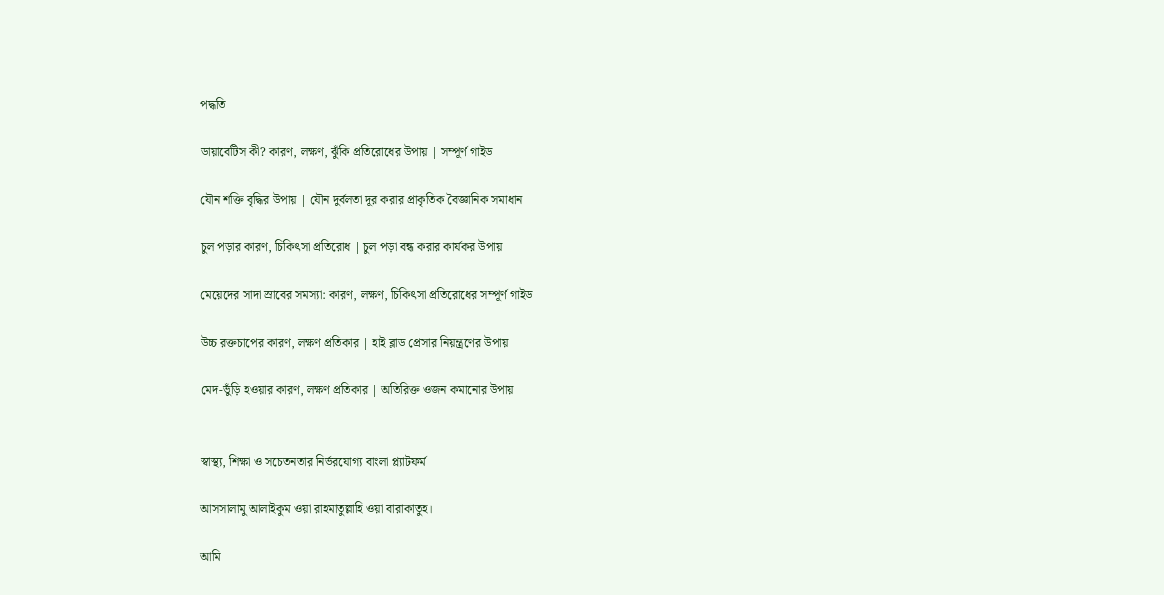পদ্ধতি

ডায়াবেটিস কী? কারণ, লক্ষণ, ঝুঁকি প্রতিরোধের উপায় | সম্পূর্ণ গাইড

যৌন শক্তি বৃদ্ধির উপায় | যৌন দুর্বলতা দূর করার প্রাকৃতিক বৈজ্ঞানিক সমাধান

চুল পড়ার কারণ, চিকিৎসা প্রতিরোধ | চুল পড়া বন্ধ করার কার্যকর উপায়

মেয়েদের সাদা স্রাবের সমস্যা: কারণ, লক্ষণ, চিকিৎসা প্রতিরোধের সম্পূর্ণ গাইড

উচ্চ রক্তচাপের কারণ, লক্ষণ প্রতিকার | হাই ব্লাড প্রেসার নিয়ন্ত্রণের উপায়

মেদ-ভুঁড়ি হওয়ার কারণ, লক্ষণ প্রতিকার | অতিরিক্ত ওজন কমানোর উপায়


স্বাস্থ্য, শিক্ষা ও সচেতনতার নির্ভরযোগ্য বাংলা প্ল্যাটফর্ম

আসসালামু আলাইকুম ওয়া রাহমাতুল্লাহি ওয়া বারাকাতুহ।

আমি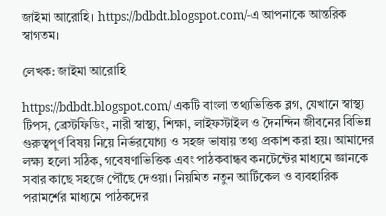জাইমা আরোহি। https://bdbdt.blogspot.com/-এ আপনাকে আন্তরিক স্বাগতম।

লেখক: জাইমা আরোহি

https://bdbdt.blogspot.com/ একটি বাংলা তথ্যভিত্তিক ব্লগ, যেখানে স্বাস্থ্য টিপস, ব্রেস্টফিডিং, নারী স্বাস্থ্য, শিক্ষা, লাইফস্টাইল ও দৈনন্দিন জীবনের বিভিন্ন গুরুত্বপূর্ণ বিষয় নিয়ে নির্ভরযোগ্য ও সহজ ভাষায় তথ্য প্রকাশ করা হয়। আমাদের লক্ষ্য হলো সঠিক, গবেষণাভিত্তিক এবং পাঠকবান্ধব কনটেন্টের মাধ্যমে জ্ঞানকে সবার কাছে সহজে পৌঁছে দেওয়া। নিয়মিত নতুন আর্টিকেল ও ব্যবহারিক পরামর্শের মাধ্যমে পাঠকদের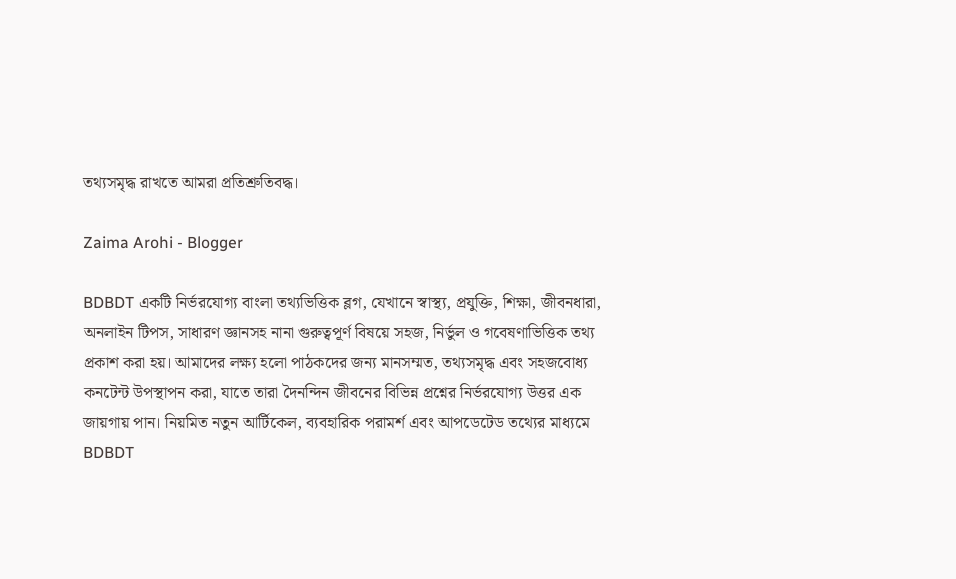তথ্যসমৃদ্ধ রাখতে আমরা প্রতিশ্রুতিবদ্ধ।

Zaima Arohi - Blogger

BDBDT একটি নির্ভরযোগ্য বাংলা তথ্যভিত্তিক ব্লগ, যেখানে স্বাস্থ্য, প্রযুক্তি, শিক্ষা, জীবনধারা, অনলাইন টিপস, সাধারণ জ্ঞানসহ নানা গুরুত্বপূর্ণ বিষয়ে সহজ, নির্ভুল ও গবেষণাভিত্তিক তথ্য প্রকাশ করা হয়। আমাদের লক্ষ্য হলো পাঠকদের জন্য মানসম্মত, তথ্যসমৃদ্ধ এবং সহজবোধ্য কনটেন্ট উপস্থাপন করা, যাতে তারা দৈনন্দিন জীবনের বিভিন্ন প্রশ্নের নির্ভরযোগ্য উত্তর এক জায়গায় পান। নিয়মিত নতুন আর্টিকেল, ব্যবহারিক পরামর্শ এবং আপডেটেড তথ্যের মাধ্যমে BDBDT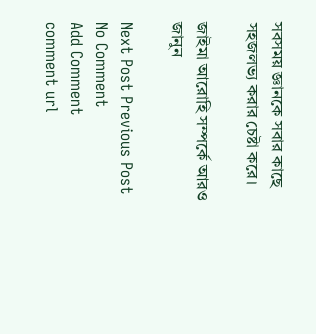সবসময় জ্ঞানকে সবার কাছে সহজলভ্য করার চেষ্টা করে।

জাইমা আরোহি সম্পর্কে আরও জানুন

Next Post Previous Post
No Comment
Add Comment
comment url